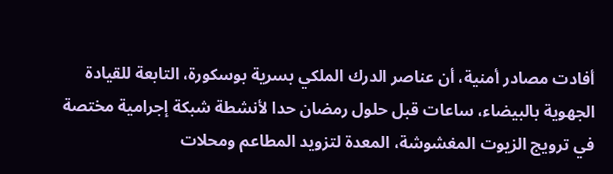أفادت مصادر أمنية، أن عناصر الدرك الملكي بسرية بوسكورة، التابعة للقيادة الجهوية بالبيضاء، ساعات قبل حلول رمضان حدا لأنشطة شبكة إجرامية مختصة في ترويج الزيوت المغشوشة، المعدة لتزويد المطاعم ومحلات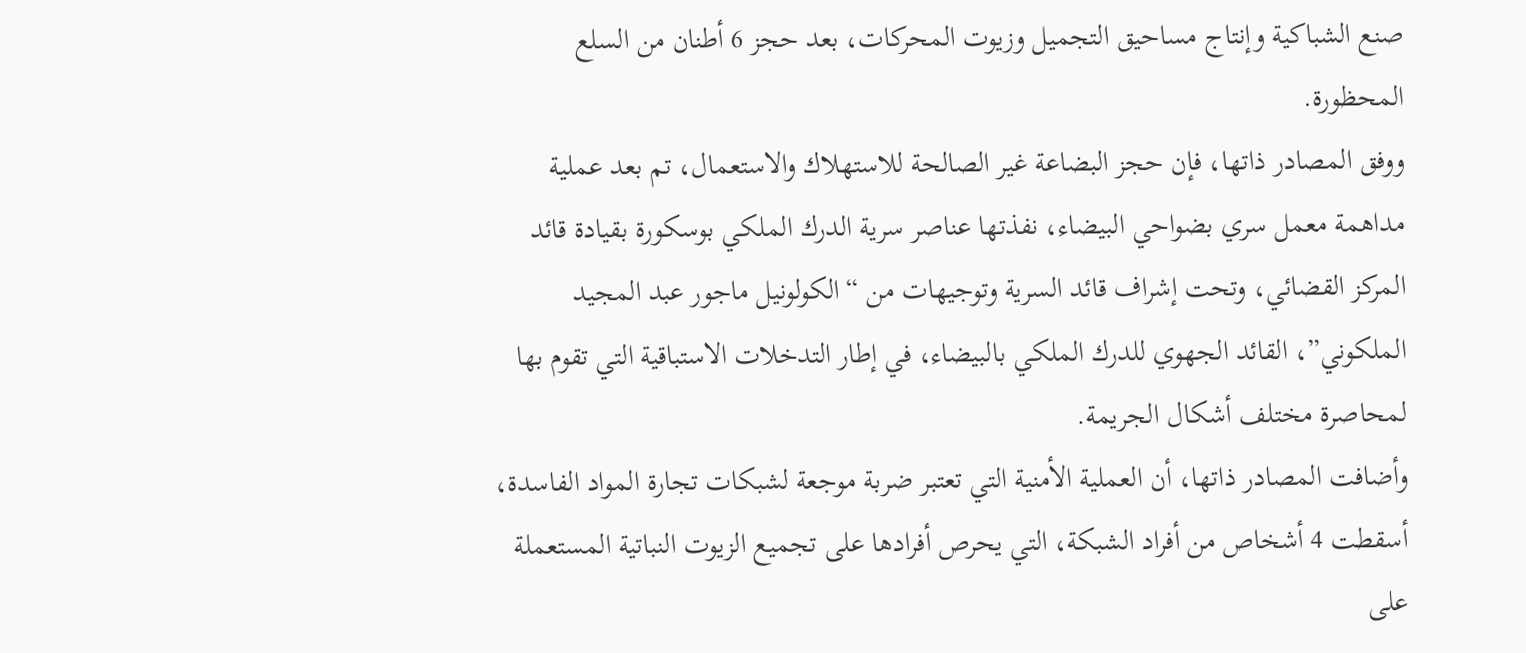صنع الشباكية وإنتاج مساحيق التجميل وزيوت المحركات، بعد حجز 6 أطنان من السلع المحظورة.
ووفق المصادر ذاتها، فإن حجز البضاعة غير الصالحة للاستهلاك والاستعمال، تم بعد عملية مداهمة معمل سري بضواحي البيضاء، نفذتها عناصر سرية الدرك الملكي بوسكورة بقيادة قائد المركز القضائي، وتحت إشراف قائد السرية وتوجيهات من “الكولونيل ماجور عبد المجيد الملكوني”، القائد الجهوي للدرك الملكي بالبيضاء، في إطار التدخلات الاستباقية التي تقوم بها لمحاصرة مختلف أشكال الجريمة.
وأضافت المصادر ذاتها، أن العملية الأمنية التي تعتبر ضربة موجعة لشبكات تجارة المواد الفاسدة، أسقطت 4 أشخاص من أفراد الشبكة، التي يحرص أفرادها على تجميع الزيوت النباتية المستعملة على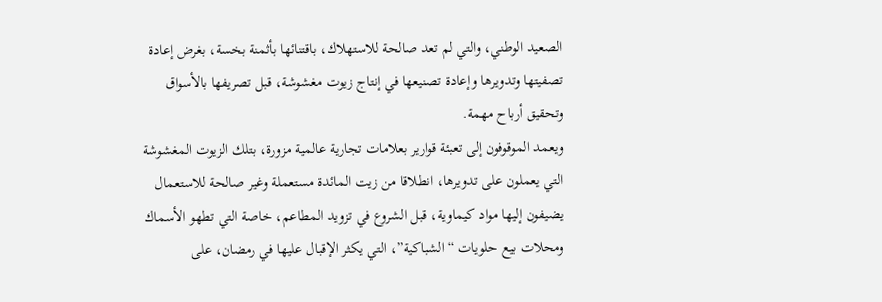الصعيد الوطني، والتي لم تعد صالحة للاستهلاك، باقتنائها بأثمنة بخسة، بغرض إعادة تصفيتها وتدويرها وإعادة تصنيعها في إنتاج زيوت مغشوشة، قبل تصريفها بالأسواق وتحقيق أرباح مهمة.
ويعمد الموقوفون إلى تعبئة قوارير بعلامات تجارية عالمية مزورة، بتلك الزيوت المغشوشة التي يعملون على تدويرها، انطلاقا من زيت المائدة مستعملة وغير صالحة للاستعمال يضيفون إليها مواد كيماوية، قبل الشروع في تزويد المطاعم، خاصة التي تطهو الأسماك ومحلات بيع حلويات “الشباكية”، التي يكثر الإقبال عليها في رمضان، على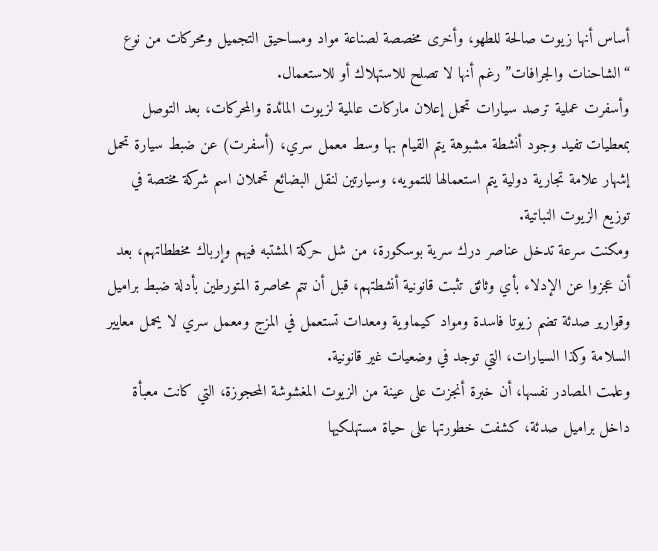أساس أنها زيوت صالحة للطهو، وأخرى مخصصة لصناعة مواد ومساحيق التجميل ومحركات من نوع “الشاحنات والجرافات” رغم أنها لا تصلح للاستهلاك أو للاستعمال.
وأسفرت عملية ترصد سيارات تحمل إعلان ماركات عالمية لزيوت المائدة والمحركات، بعد التوصل بمعطيات تفيد وجود أنشطة مشبوهة يتم القيام بها وسط معمل سري، (أسفرت) عن ضبط سيارة تحمل إشهار علامة تجارية دولية يتم استعمالها للتمويه، وسيارتين لنقل البضائع تحملان اسم شركة مختصة في توزيع الزيوت النباتية.
ومكنت سرعة تدخل عناصر درك سرية بوسكورة، من شل حركة المشتبه فيهم وإرباك مخططاتهم، بعد أن عجزوا عن الإدلاء بأي وثائق تثبت قانونية أنشطتهم، قبل أن تتم محاصرة المتورطين بأدلة ضبط براميل وقوارير صدئة تضم زيوتا فاسدة ومواد كيماوية ومعدات تستعمل في المزج ومعمل سري لا يحمل معايير السلامة وكذا السيارات، التي توجد في وضعيات غير قانونية.
وعلمت المصادر نفسها، أن خبرة أنجزت على عينة من الزيوت المغشوشة المحجوزة، التي كانت معبأة داخل براميل صدئة، كشفت خطورتها على حياة مستهلكيها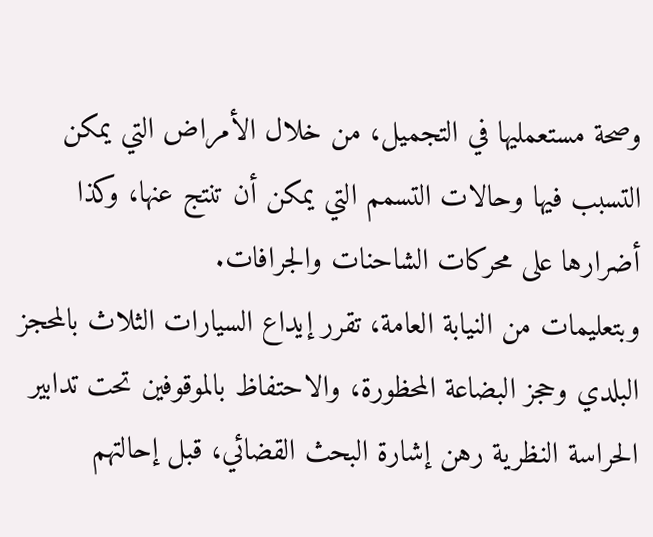وصحة مستعمليها في التجميل، من خلال الأمراض التي يمكن التسبب فيها وحالات التسمم التي يمكن أن تنتج عنها، وكذا أضرارها على محركات الشاحنات والجرافات.
وبتعليمات من النيابة العامة، تقرر إيداع السيارات الثلاث بالمحجز البلدي وحجز البضاعة المحظورة، والاحتفاظ بالموقوفين تحت تدابير الحراسة النظرية رهن إشارة البحث القضائي، قبل إحالتهم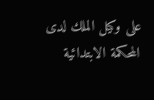على وكيل الملك لدى المحكمة الابتدائية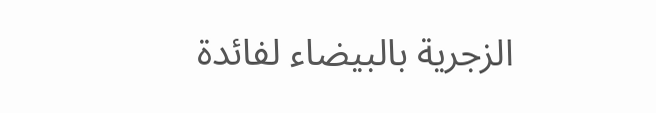الزجرية بالبيضاء لفائدة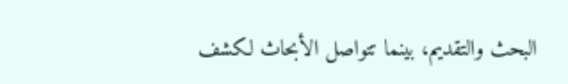البحث والتقديم، بينما تتواصل الأبحاث لكشف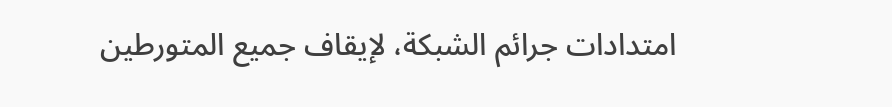امتدادات جرائم الشبكة، لإيقاف جميع المتورطين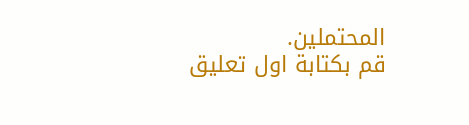المحتملين.
قم بكتابة اول تعليق